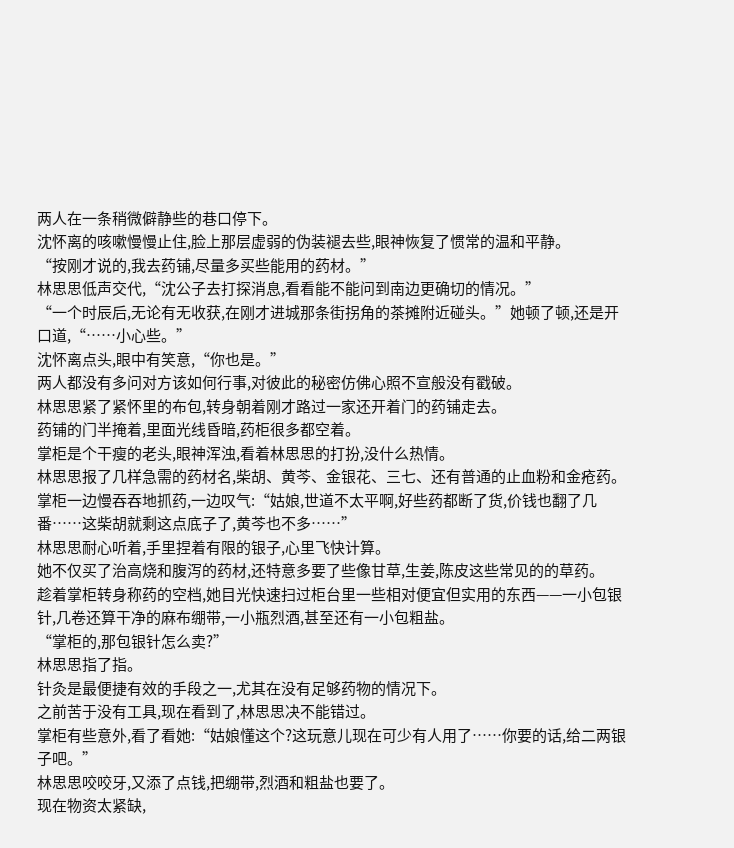两人在一条稍微僻静些的巷口停下。
沈怀离的咳嗽慢慢止住,脸上那层虚弱的伪装褪去些,眼神恢复了惯常的温和平静。
“按刚才说的,我去药铺,尽量多买些能用的药材。”
林思思低声交代,“沈公子去打探消息,看看能不能问到南边更确切的情况。”
“一个时辰后,无论有无收获,在刚才进城那条街拐角的茶摊附近碰头。”她顿了顿,还是开口道,“……小心些。”
沈怀离点头,眼中有笑意,“你也是。”
两人都没有多问对方该如何行事,对彼此的秘密仿佛心照不宣般没有戳破。
林思思紧了紧怀里的布包,转身朝着刚才路过一家还开着门的药铺走去。
药铺的门半掩着,里面光线昏暗,药柜很多都空着。
掌柜是个干瘦的老头,眼神浑浊,看着林思思的打扮,没什么热情。
林思思报了几样急需的药材名,柴胡、黄芩、金银花、三七、还有普通的止血粉和金疮药。
掌柜一边慢吞吞地抓药,一边叹气:“姑娘,世道不太平啊,好些药都断了货,价钱也翻了几番……这柴胡就剩这点底子了,黄芩也不多……”
林思思耐心听着,手里捏着有限的银子,心里飞快计算。
她不仅买了治高烧和腹泻的药材,还特意多要了些像甘草,生姜,陈皮这些常见的的草药。
趁着掌柜转身称药的空档,她目光快速扫过柜台里一些相对便宜但实用的东西——一小包银针,几卷还算干净的麻布绷带,一小瓶烈酒,甚至还有一小包粗盐。
“掌柜的,那包银针怎么卖?”
林思思指了指。
针灸是最便捷有效的手段之一,尤其在没有足够药物的情况下。
之前苦于没有工具,现在看到了,林思思决不能错过。
掌柜有些意外,看了看她:“姑娘懂这个?这玩意儿现在可少有人用了……你要的话,给二两银子吧。”
林思思咬咬牙,又添了点钱,把绷带,烈酒和粗盐也要了。
现在物资太紧缺,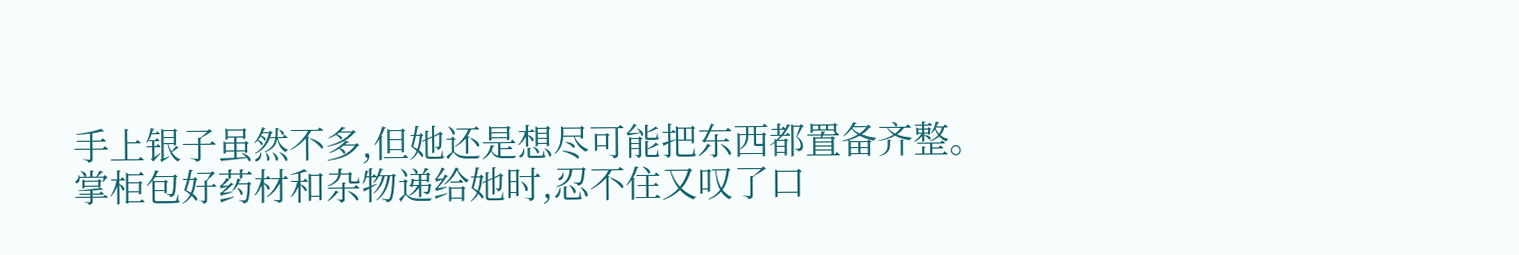手上银子虽然不多,但她还是想尽可能把东西都置备齐整。
掌柜包好药材和杂物递给她时,忍不住又叹了口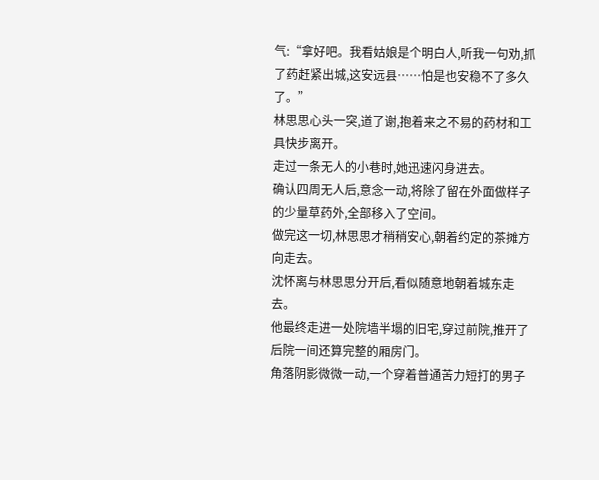气:“拿好吧。我看姑娘是个明白人,听我一句劝,抓了药赶紧出城,这安远县……怕是也安稳不了多久了。”
林思思心头一突,道了谢,抱着来之不易的药材和工具快步离开。
走过一条无人的小巷时,她迅速闪身进去。
确认四周无人后,意念一动,将除了留在外面做样子的少量草药外,全部移入了空间。
做完这一切,林思思才稍稍安心,朝着约定的茶摊方向走去。
沈怀离与林思思分开后,看似随意地朝着城东走去。
他最终走进一处院墙半塌的旧宅,穿过前院,推开了后院一间还算完整的厢房门。
角落阴影微微一动,一个穿着普通苦力短打的男子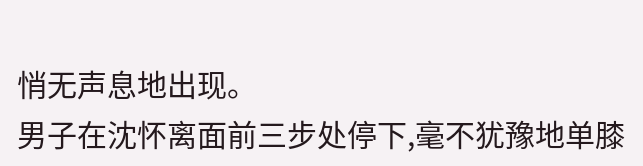悄无声息地出现。
男子在沈怀离面前三步处停下,毫不犹豫地单膝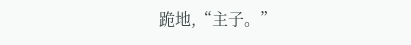跪地,“主子。”